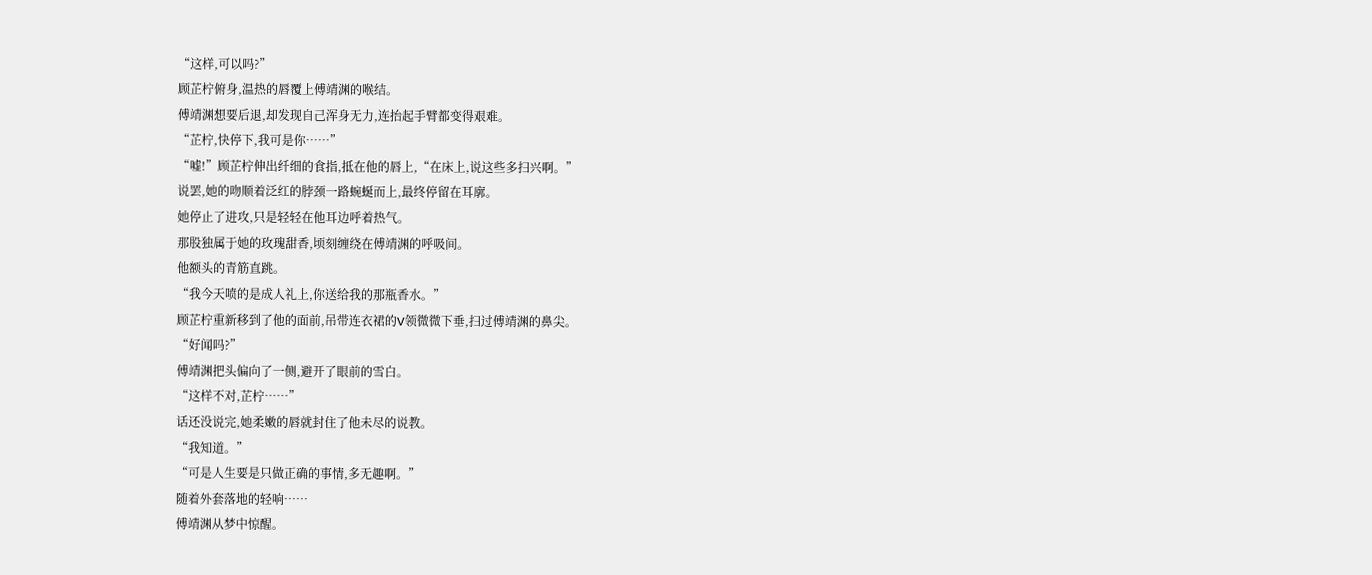“这样,可以吗?”
顾芷柠俯身,温热的唇覆上傅靖渊的喉结。
傅靖渊想要后退,却发现自己浑身无力,连抬起手臂都变得艰难。
“芷柠,快停下,我可是你……”
“嘘!”顾芷柠伸出纤细的食指,抵在他的唇上,“在床上,说这些多扫兴啊。”
说罢,她的吻顺着泛红的脖颈一路蜿蜒而上,最终停留在耳廓。
她停止了进攻,只是轻轻在他耳边呼着热气。
那股独属于她的玫瑰甜香,顷刻缠绕在傅靖渊的呼吸间。
他额头的青筋直跳。
“我今天喷的是成人礼上,你送给我的那瓶香水。”
顾芷柠重新移到了他的面前,吊带连衣裙的V领微微下垂,扫过傅靖渊的鼻尖。
“好闻吗?”
傅靖渊把头偏向了一侧,避开了眼前的雪白。
“这样不对,芷柠……”
话还没说完,她柔嫩的唇就封住了他未尽的说教。
“我知道。”
“可是人生要是只做正确的事情,多无趣啊。”
随着外套落地的轻响……
傅靖渊从梦中惊醒。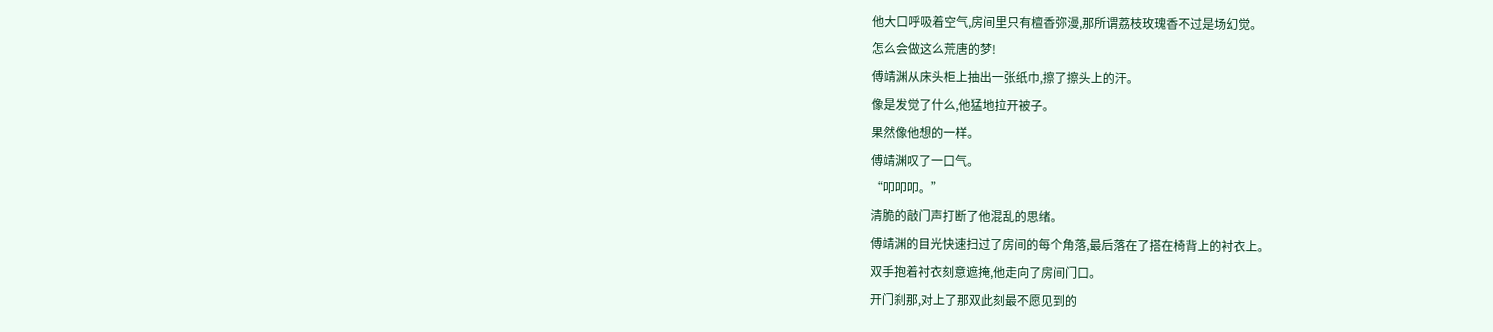他大口呼吸着空气,房间里只有檀香弥漫,那所谓荔枝玫瑰香不过是场幻觉。
怎么会做这么荒唐的梦!
傅靖渊从床头柜上抽出一张纸巾,擦了擦头上的汗。
像是发觉了什么,他猛地拉开被子。
果然像他想的一样。
傅靖渊叹了一口气。
“叩叩叩。”
清脆的敲门声打断了他混乱的思绪。
傅靖渊的目光快速扫过了房间的每个角落,最后落在了搭在椅背上的衬衣上。
双手抱着衬衣刻意遮掩,他走向了房间门口。
开门刹那,对上了那双此刻最不愿见到的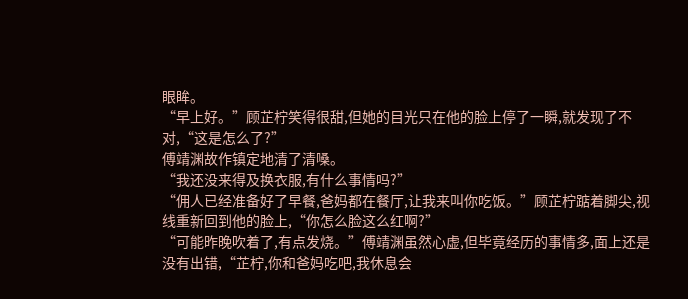眼眸。
“早上好。”顾芷柠笑得很甜,但她的目光只在他的脸上停了一瞬,就发现了不对,“这是怎么了?”
傅靖渊故作镇定地清了清嗓。
“我还没来得及换衣服,有什么事情吗?”
“佣人已经准备好了早餐,爸妈都在餐厅,让我来叫你吃饭。”顾芷柠踮着脚尖,视线重新回到他的脸上,“你怎么脸这么红啊?”
“可能昨晚吹着了,有点发烧。”傅靖渊虽然心虚,但毕竟经历的事情多,面上还是没有出错,“芷柠,你和爸妈吃吧,我休息会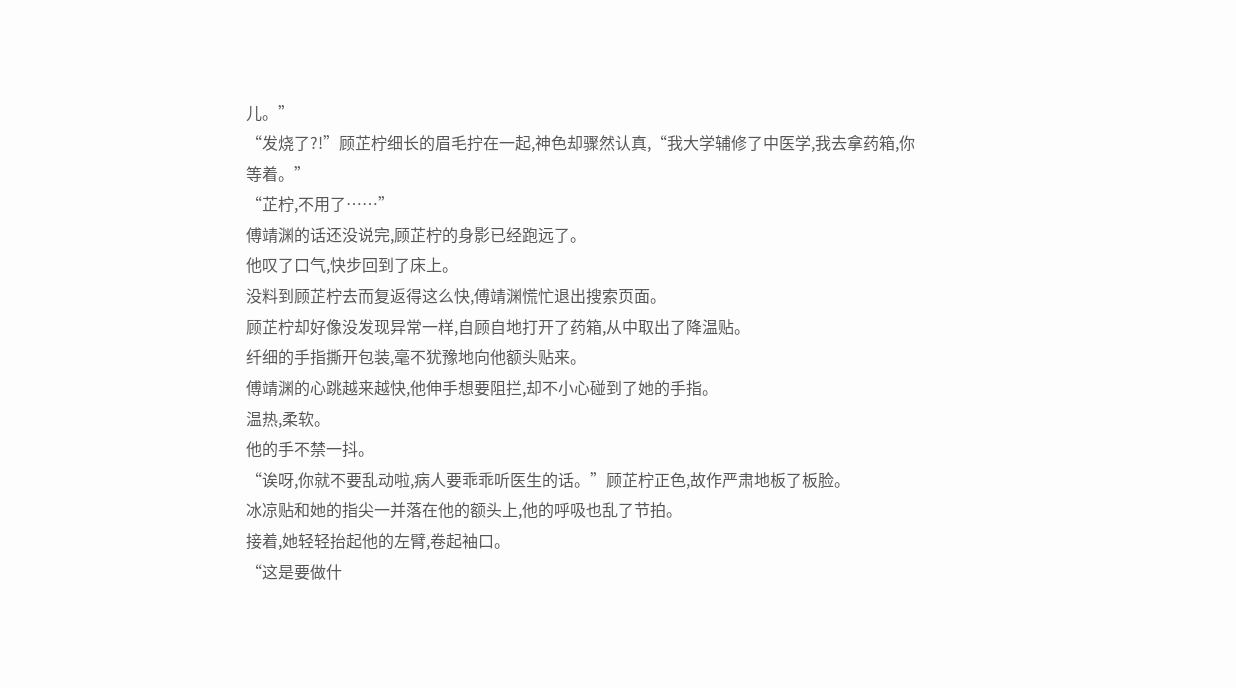儿。”
“发烧了?!”顾芷柠细长的眉毛拧在一起,神色却骤然认真,“我大学辅修了中医学,我去拿药箱,你等着。”
“芷柠,不用了……”
傅靖渊的话还没说完,顾芷柠的身影已经跑远了。
他叹了口气,快步回到了床上。
没料到顾芷柠去而复返得这么快,傅靖渊慌忙退出搜索页面。
顾芷柠却好像没发现异常一样,自顾自地打开了药箱,从中取出了降温贴。
纤细的手指撕开包装,毫不犹豫地向他额头贴来。
傅靖渊的心跳越来越快,他伸手想要阻拦,却不小心碰到了她的手指。
温热,柔软。
他的手不禁一抖。
“诶呀,你就不要乱动啦,病人要乖乖听医生的话。”顾芷柠正色,故作严肃地板了板脸。
冰凉贴和她的指尖一并落在他的额头上,他的呼吸也乱了节拍。
接着,她轻轻抬起他的左臂,卷起袖口。
“这是要做什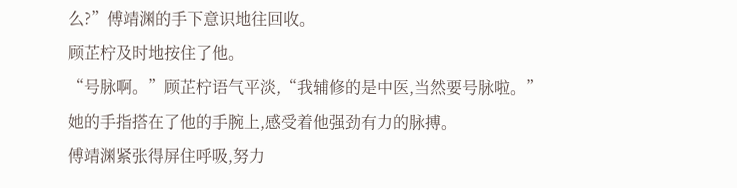么?”傅靖渊的手下意识地往回收。
顾芷柠及时地按住了他。
“号脉啊。”顾芷柠语气平淡,“我辅修的是中医,当然要号脉啦。”
她的手指搭在了他的手腕上,感受着他强劲有力的脉搏。
傅靖渊紧张得屏住呼吸,努力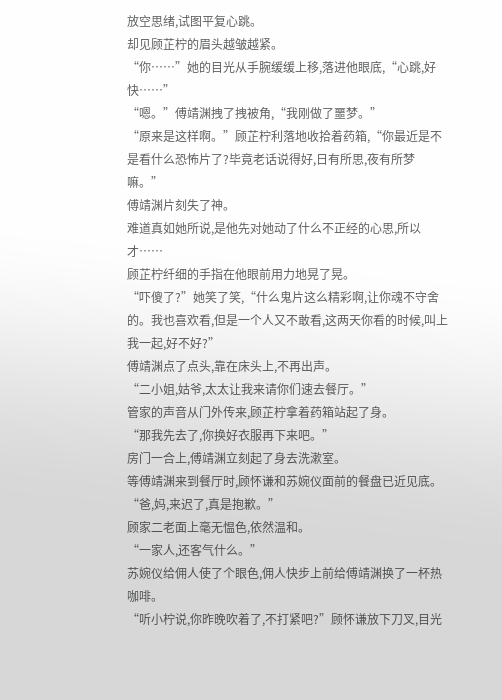放空思绪,试图平复心跳。
却见顾芷柠的眉头越皱越紧。
“你……”她的目光从手腕缓缓上移,落进他眼底,“心跳,好快……”
“嗯。”傅靖渊拽了拽被角,“我刚做了噩梦。”
“原来是这样啊。”顾芷柠利落地收拾着药箱,“你最近是不是看什么恐怖片了?毕竟老话说得好,日有所思,夜有所梦嘛。”
傅靖渊片刻失了神。
难道真如她所说,是他先对她动了什么不正经的心思,所以才……
顾芷柠纤细的手指在他眼前用力地晃了晃。
“吓傻了?”她笑了笑,“什么鬼片这么精彩啊,让你魂不守舍的。我也喜欢看,但是一个人又不敢看,这两天你看的时候,叫上我一起,好不好?”
傅靖渊点了点头,靠在床头上,不再出声。
“二小姐,姑爷,太太让我来请你们速去餐厅。”
管家的声音从门外传来,顾芷柠拿着药箱站起了身。
“那我先去了,你换好衣服再下来吧。”
房门一合上,傅靖渊立刻起了身去洗漱室。
等傅靖渊来到餐厅时,顾怀谦和苏婉仪面前的餐盘已近见底。
“爸,妈,来迟了,真是抱歉。”
顾家二老面上毫无愠色,依然温和。
“一家人,还客气什么。”
苏婉仪给佣人使了个眼色,佣人快步上前给傅靖渊换了一杯热咖啡。
“听小柠说,你昨晚吹着了,不打紧吧?”顾怀谦放下刀叉,目光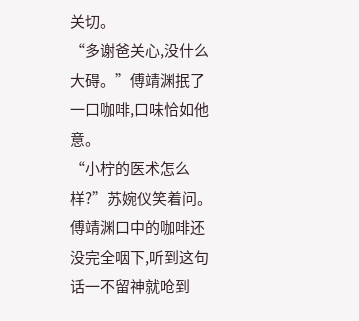关切。
“多谢爸关心,没什么大碍。”傅靖渊抿了一口咖啡,口味恰如他意。
“小柠的医术怎么样?”苏婉仪笑着问。
傅靖渊口中的咖啡还没完全咽下,听到这句话一不留神就呛到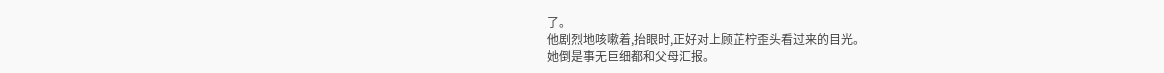了。
他剧烈地咳嗽着,抬眼时,正好对上顾芷柠歪头看过来的目光。
她倒是事无巨细都和父母汇报。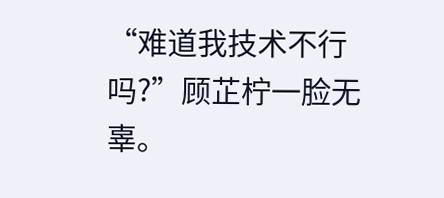“难道我技术不行吗?”顾芷柠一脸无辜。